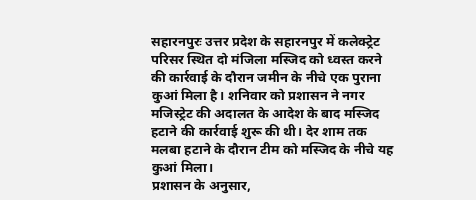सहारनपुरः उत्तर प्रदेश के सहारनपुर में कलेक्ट्रेट परिसर स्थित दो मंजिला मस्जिद को ध्वस्त करने की कार्रवाई के दौरान जमीन के नीचे एक पुराना कुआं मिला है। शनिवार को प्रशासन ने नगर मजिस्ट्रेट की अदालत के आदेश के बाद मस्जिद हटाने की कार्रवाई शुरू की थी। देर शाम तक मलबा हटाने के दौरान टीम को मस्जिद के नीचे यह कुआं मिला।
प्रशासन के अनुसार,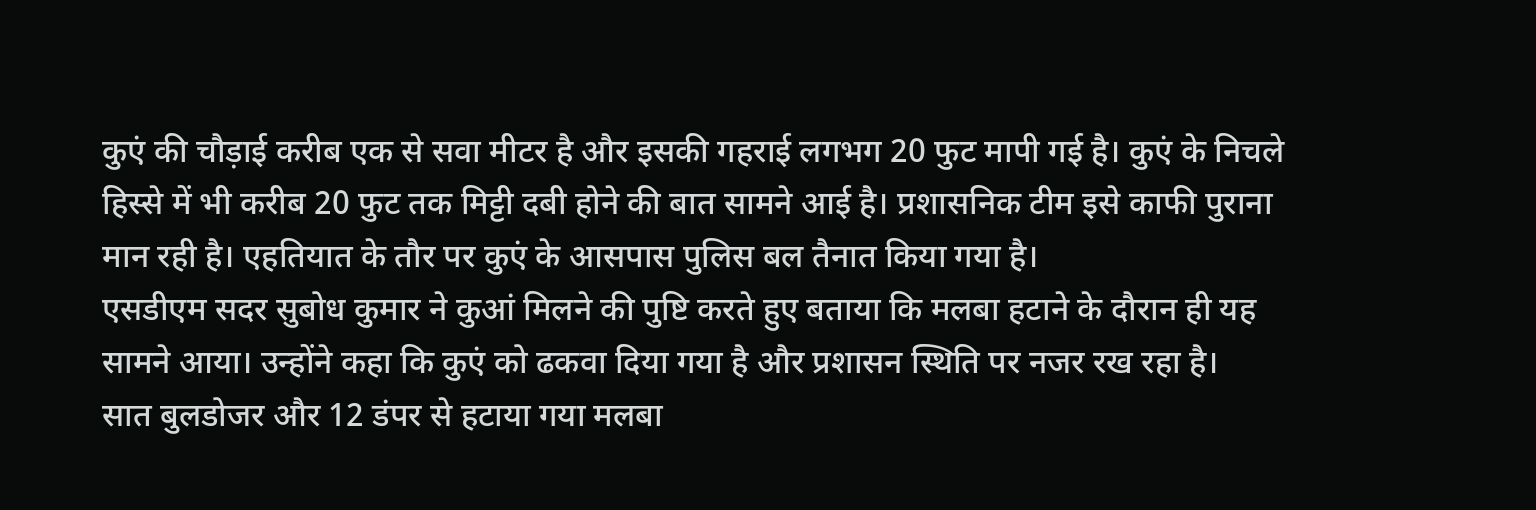कुएं की चौड़ाई करीब एक से सवा मीटर है और इसकी गहराई लगभग 20 फुट मापी गई है। कुएं के निचले हिस्से में भी करीब 20 फुट तक मिट्टी दबी होने की बात सामने आई है। प्रशासनिक टीम इसे काफी पुराना मान रही है। एहतियात के तौर पर कुएं के आसपास पुलिस बल तैनात किया गया है।
एसडीएम सदर सुबोध कुमार ने कुआं मिलने की पुष्टि करते हुए बताया कि मलबा हटाने के दौरान ही यह सामने आया। उन्होंने कहा कि कुएं को ढकवा दिया गया है और प्रशासन स्थिति पर नजर रख रहा है।
सात बुलडोजर और 12 डंपर से हटाया गया मलबा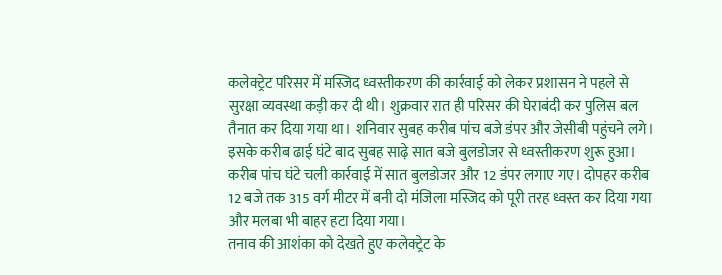कलेक्ट्रेट परिसर में मस्जिद ध्वस्तीकरण की कार्रवाई को लेकर प्रशासन ने पहले से सुरक्षा व्यवस्था कड़ी कर दी थी। शुक्रवार रात ही परिसर की घेराबंदी कर पुलिस बल तैनात कर दिया गया था। शनिवार सुबह करीब पांच बजे डंपर और जेसीबी पहुंचने लगे। इसके करीब ढाई घंटे बाद सुबह साढ़े सात बजे बुलडोजर से ध्वस्तीकरण शुरू हुआ।
करीब पांच घंटे चली कार्रवाई में सात बुलडोजर और 12 डंपर लगाए गए। दोपहर करीब 12 बजे तक 315 वर्ग मीटर में बनी दो मंजिला मस्जिद को पूरी तरह ध्वस्त कर दिया गया और मलबा भी बाहर हटा दिया गया।
तनाव की आशंका को देखते हुए कलेक्ट्रेट के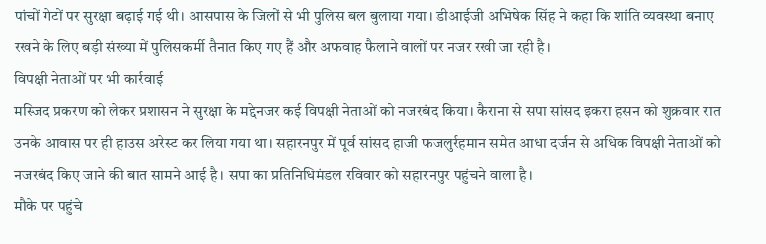पांचों गेटों पर सुरक्षा बढ़ाई गई थी। आसपास के जिलों से भी पुलिस बल बुलाया गया। डीआईजी अभिषेक सिंह ने कहा कि शांति व्यवस्था बनाए रखने के लिए बड़ी संख्या में पुलिसकर्मी तैनात किए गए हैं और अफवाह फैलाने वालों पर नजर रखी जा रही है।
विपक्षी नेताओं पर भी कार्रवाई
मस्जिद प्रकरण को लेकर प्रशासन ने सुरक्षा के मद्देनजर कई विपक्षी नेताओं को नजरबंद किया। कैराना से सपा सांसद इकरा हसन को शुक्रवार रात उनके आवास पर ही हाउस अरेस्ट कर लिया गया था। सहारनपुर में पूर्व सांसद हाजी फजलुर्रहमान समेत आधा दर्जन से अधिक विपक्षी नेताओं को नजरबंद किए जाने की बात सामने आई है। सपा का प्रतिनिधिमंडल रविवार को सहारनपुर पहुंचने वाला है।
मौके पर पहुंचे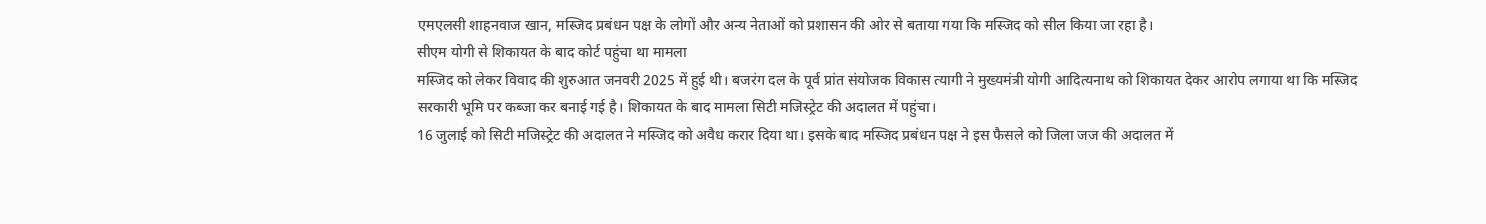एमएलसी शाहनवाज खान, मस्जिद प्रबंधन पक्ष के लोगों और अन्य नेताओं को प्रशासन की ओर से बताया गया कि मस्जिद को सील किया जा रहा है।
सीएम योगी से शिकायत के बाद कोर्ट पहुंचा था मामला
मस्जिद को लेकर विवाद की शुरुआत जनवरी 2025 में हुई थी। बजरंग दल के पूर्व प्रांत संयोजक विकास त्यागी ने मुख्यमंत्री योगी आदित्यनाथ को शिकायत देकर आरोप लगाया था कि मस्जिद सरकारी भूमि पर कब्जा कर बनाई गई है। शिकायत के बाद मामला सिटी मजिस्ट्रेट की अदालत में पहुंचा।
16 जुलाई को सिटी मजिस्ट्रेट की अदालत ने मस्जिद को अवैध करार दिया था। इसके बाद मस्जिद प्रबंधन पक्ष ने इस फैसले को जिला जज की अदालत में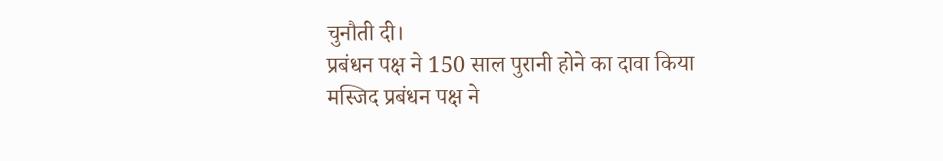चुनौती दी।
प्रबंधन पक्ष ने 150 साल पुरानी होने का दावा किया
मस्जिद प्रबंधन पक्ष ने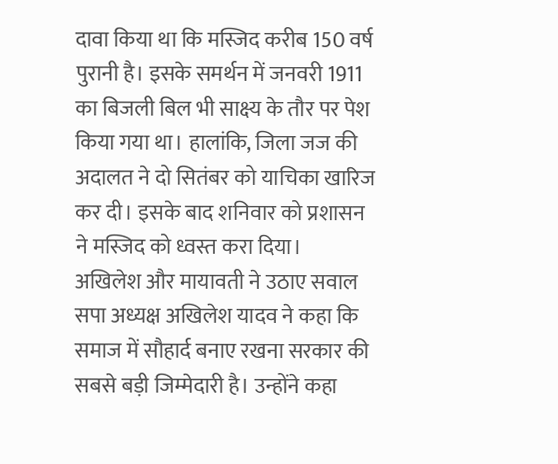दावा किया था कि मस्जिद करीब 150 वर्ष पुरानी है। इसके समर्थन में जनवरी 1911 का बिजली बिल भी साक्ष्य के तौर पर पेश किया गया था। हालांकि, जिला जज की अदालत ने दो सितंबर को याचिका खारिज कर दी। इसके बाद शनिवार को प्रशासन ने मस्जिद को ध्वस्त करा दिया।
अखिलेश और मायावती ने उठाए सवाल
सपा अध्यक्ष अखिलेश यादव ने कहा कि समाज में सौहार्द बनाए रखना सरकार की सबसे बड़ी जिम्मेदारी है। उन्होंने कहा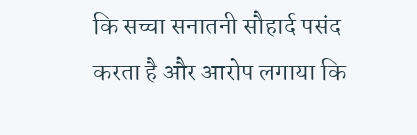कि सच्चा सनातनी सौहार्द पसंद करता है और आरोप लगाया कि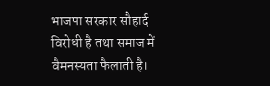भाजपा सरकार सौहार्द विरोधी है तथा समाज में वैमनस्यता फैलाती है।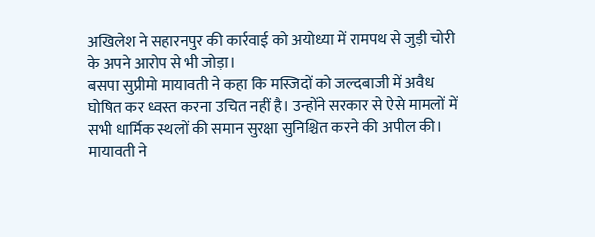अखिलेश ने सहारनपुर की कार्रवाई को अयोध्या में रामपथ से जुड़ी चोरी के अपने आरोप से भी जोड़ा।
बसपा सुप्रीमो मायावती ने कहा कि मस्जिदों को जल्दबाजी में अवैध घोषित कर ध्वस्त करना उचित नहीं है। उन्होंने सरकार से ऐसे मामलों में सभी धार्मिक स्थलों की समान सुरक्षा सुनिश्चित करने की अपील की। मायावती ने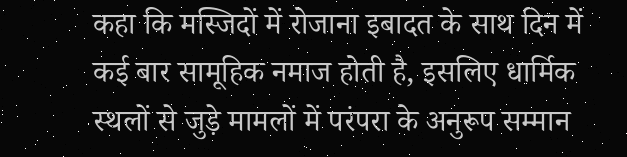कहा कि मस्जिदों में रोजाना इबादत के साथ दिन में कई बार सामूहिक नमाज होती है, इसलिए धार्मिक स्थलों से जुड़े मामलों में परंपरा के अनुरूप सम्मान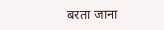बरता जाना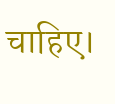चाहिए।